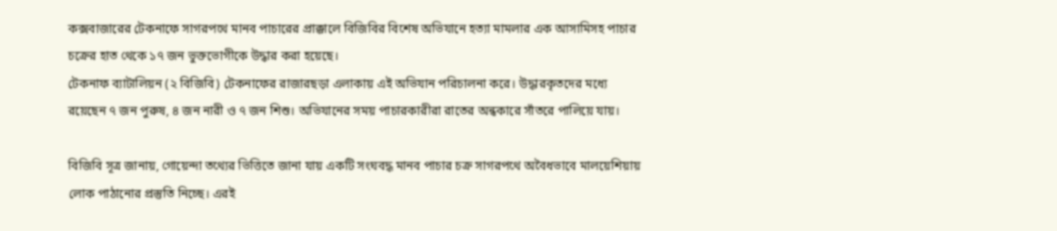কক্সবাজারের টেকনাফে সাগরপথে মানব পাচারের প্রাক্কালে বিজিবির বিশেষ অভিযানে হত্যা মামলার এক আসামিসহ পাচার চক্রের হাত থেকে ১৭ জন ভুক্তভোগীকে উদ্ধার করা হয়েছে।
টেকনাফ ব্যাটালিয়ন (২ বিজিবি) টেকনাফের রাজারছড়া এলাকায় এই অভিযান পরিচালনা করে। উদ্ধারকৃতদের মধ্যে রয়েছেন ৭ জন পুরুষ, ৪ জন নারী ও ৭ জন শিশু। অভিযানের সময় পাচারকারীরা রাতের অন্ধকারে সাঁতরে পালিয়ে যায়।

বিজিবি সূত্র জানায়, গোয়েন্দা তথ্যের ভিত্তিতে জানা যায় একটি সংঘবদ্ধ মানব পাচার চক্র সাগরপথে অবৈধভাবে মালয়েশিয়ায় লোক পাঠানোর প্রস্তুতি নিচ্ছে। এরই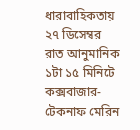ধারাবাহিকতায় ২৭ ডিসেম্বর রাত আনুমানিক ১টা ১৫ মিনিটে কক্সবাজার-টেকনাফ মেরিন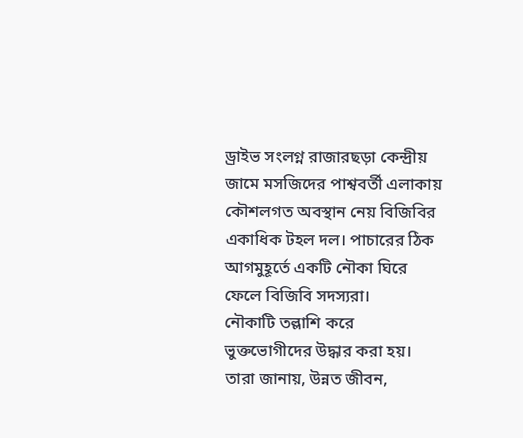ড্রাইভ সংলগ্ন রাজারছড়া কেন্দ্রীয় জামে মসজিদের পাশ্ববর্তী এলাকায় কৌশলগত অবস্থান নেয় বিজিবির একাধিক টহল দল। পাচারের ঠিক আগমুহূর্তে একটি নৌকা ঘিরে ফেলে বিজিবি সদস্যরা।
নৌকাটি তল্লাশি করে ভুক্তভোগীদের উদ্ধার করা হয়। তারা জানায়, উন্নত জীবন,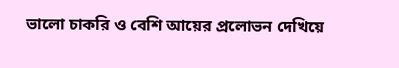ভালো চাকরি ও বেশি আয়ের প্রলোভন দেখিয়ে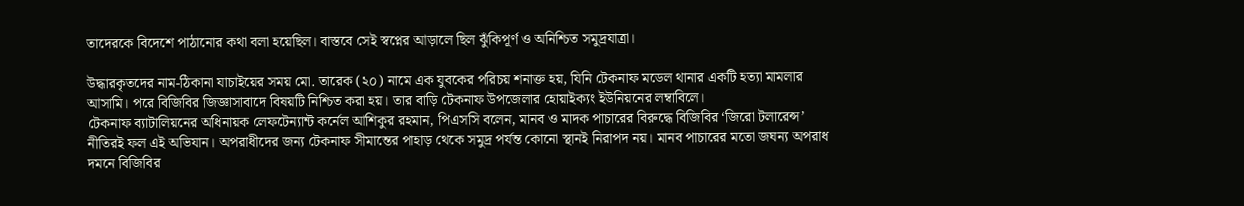তাদেরকে বিদেশে পাঠানোর কথা বলা হয়েছিল। বাস্তবে সেই স্বপ্নের আড়ালে ছিল ঝুঁকিপূর্ণ ও অনিশ্চিত সমুদ্রযাত্রা।

উদ্ধারকৃতদের নাম-ঠিকানা যাচাইয়ের সময় মো. তারেক (২০) নামে এক যুবকের পরিচয় শনাক্ত হয়, যিনি টেকনাফ মডেল থানার একটি হত্যা মামলার আসামি। পরে বিজিবির জিজ্ঞাসাবাদে বিষয়টি নিশ্চিত করা হয়। তার বাড়ি টেকনাফ উপজেলার হোয়াইক্যং ইউনিয়নের লম্বাবিলে।
টেকনাফ ব্যাটালিয়নের অধিনায়ক লেফটেন্যান্ট কর্নেল আশিকুর রহমান, পিএসসি বলেন, মানব ও মাদক পাচারের বিরুদ্ধে বিজিবির ‘জিরো টলারেন্স’ নীতিরই ফল এই অভিযান। অপরাধীদের জন্য টেকনাফ সীমান্তের পাহাড় থেকে সমুদ্র পর্যন্ত কোনো স্থানই নিরাপদ নয়। মানব পাচারের মতো জঘন্য অপরাধ দমনে বিজিবির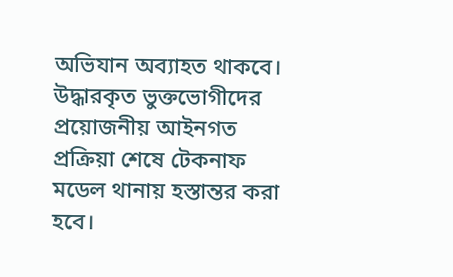অভিযান অব্যাহত থাকবে।
উদ্ধারকৃত ভুক্তভোগীদের প্রয়োজনীয় আইনগত প্রক্রিয়া শেষে টেকনাফ মডেল থানায় হস্তান্তর করা হবে।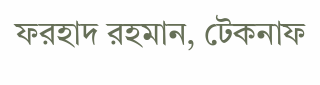ফরহাদ রহমান, টেকনাফ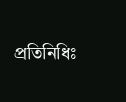প্রতিনিধিঃ